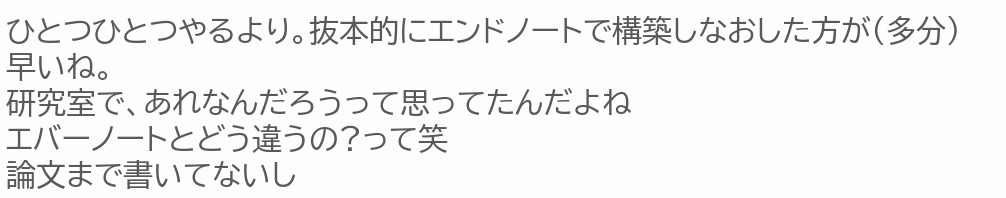ひとつひとつやるより。抜本的にエンドノートで構築しなおした方が(多分)早いね。
研究室で、あれなんだろうって思ってたんだよね
エバーノートとどう違うの?って笑
論文まで書いてないし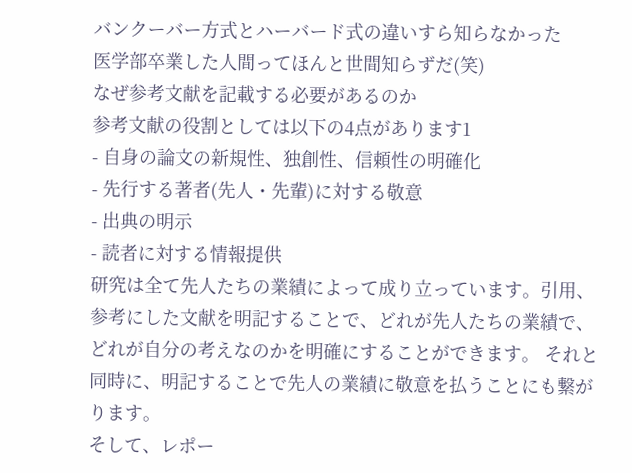バンクーバー方式とハーバード式の違いすら知らなかった
医学部卒業した人間ってほんと世間知らずだ(笑)
なぜ参考文献を記載する必要があるのか
参考文献の役割としては以下の4点があります1
- 自身の論文の新規性、独創性、信頼性の明確化
- 先行する著者(先人・先輩)に対する敬意
- 出典の明示
- 読者に対する情報提供
研究は全て先人たちの業績によって成り立っています。引用、参考にした文献を明記することで、どれが先人たちの業績で、どれが自分の考えなのかを明確にすることができます。 それと同時に、明記することで先人の業績に敬意を払うことにも繋がります。
そして、レポー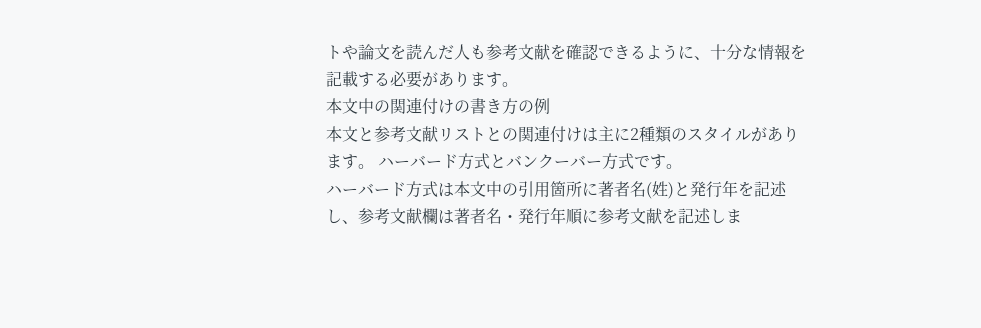トや論文を読んだ人も参考文献を確認できるように、十分な情報を記載する必要があります。
本文中の関連付けの書き方の例
本文と参考文献リストとの関連付けは主に2種類のスタイルがあります。 ハーバード方式とバンクーバー方式です。
ハーバード方式は本文中の引用箇所に著者名(姓)と発行年を記述し、参考文献欄は著者名・発行年順に参考文献を記述しま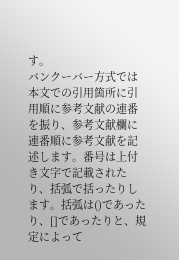す。
バンクーバー方式では本文での引用箇所に引用順に参考文献の連番を振り、参考文献欄に連番順に参考文献を記述します。番号は上付き文字で記載されたり、括弧で括ったりします。括弧は()であったり、[]であったりと、規定によって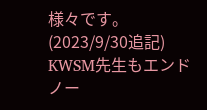様々です。
(2023/9/30追記)
KWSM先生もエンドノー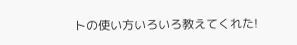トの使い方いろいろ教えてくれた!